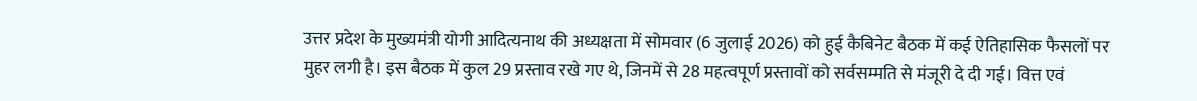उत्तर प्रदेश के मुख्यमंत्री योगी आदित्यनाथ की अध्यक्षता में सोमवार (6 जुलाई 2026) को हुई कैबिनेट बैठक में कई ऐतिहासिक फैसलों पर मुहर लगी है। इस बैठक में कुल 29 प्रस्ताव रखे गए थे, जिनमें से 28 महत्वपूर्ण प्रस्तावों को सर्वसम्मति से मंजूरी दे दी गई। वित्त एवं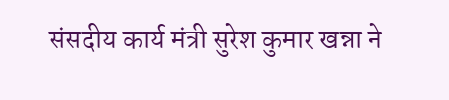संसदीय कार्य मंत्री सुरेश कुमार खन्ना ने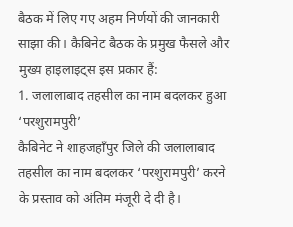बैठक में लिए गए अहम निर्णयों की जानकारी साझा की। कैबिनेट बैठक के प्रमुख फैसले और मुख्य हाइलाइट्स इस प्रकार हैं:
1. जलालाबाद तहसील का नाम बदलकर हुआ ‘परशुरामपुरी’
कैबिनेट ने शाहजहाँपुर जिले की जलालाबाद तहसील का नाम बदलकर ‘परशुरामपुरी’ करने के प्रस्ताव को अंतिम मंजूरी दे दी है।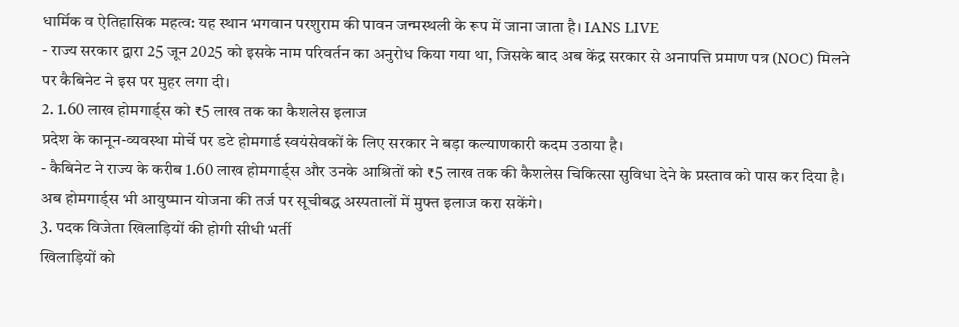धार्मिक व ऐतिहासिक महत्व: यह स्थान भगवान परशुराम की पावन जन्मस्थली के रूप में जाना जाता है। IANS LIVE
- राज्य सरकार द्वारा 25 जून 2025 को इसके नाम परिवर्तन का अनुरोध किया गया था, जिसके बाद अब केंद्र सरकार से अनापत्ति प्रमाण पत्र (NOC) मिलने पर कैबिनेट ने इस पर मुहर लगा दी।
2. 1.60 लाख होमगार्ड्स को ₹5 लाख तक का कैशलेस इलाज
प्रदेश के कानून-व्यवस्था मोर्चे पर डटे होमगार्ड स्वयंसेवकों के लिए सरकार ने बड़ा कल्याणकारी कदम उठाया है।
- कैबिनेट ने राज्य के करीब 1.60 लाख होमगार्ड्स और उनके आश्रितों को ₹5 लाख तक की कैशलेस चिकित्सा सुविधा देने के प्रस्ताव को पास कर दिया है। अब होमगार्ड्स भी आयुष्मान योजना की तर्ज पर सूचीबद्ध अस्पतालों में मुफ्त इलाज करा सकेंगे।
3. पदक विजेता खिलाड़ियों की होगी सीधी भर्ती
खिलाड़ियों को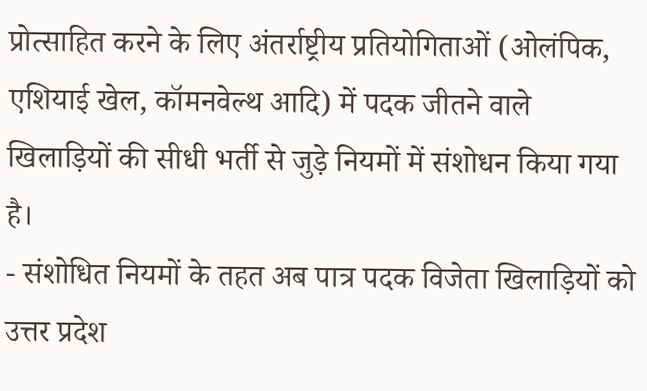प्रोत्साहित करने के लिए अंतर्राष्ट्रीय प्रतियोगिताओं (ओलंपिक, एशियाई खेल, कॉमनवेल्थ आदि) में पदक जीतने वाले खिलाड़ियों की सीधी भर्ती से जुड़े नियमों में संशोधन किया गया है।
- संशोधित नियमों के तहत अब पात्र पदक विजेता खिलाड़ियों को उत्तर प्रदेश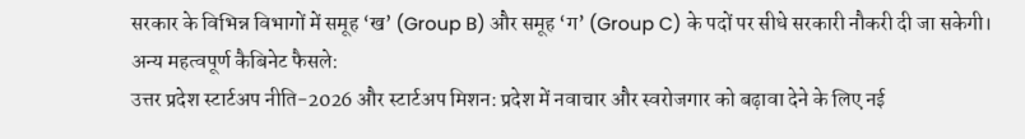सरकार के विभिन्न विभागों में समूह ‘ख’ (Group B) और समूह ‘ग’ (Group C) के पदों पर सीधे सरकारी नौकरी दी जा सकेगी।
अन्य महत्वपूर्ण कैबिनेट फैसले:
उत्तर प्रदेश स्टार्टअप नीति-2026 और स्टार्टअप मिशन: प्रदेश में नवाचार और स्वरोजगार को बढ़ावा देने के लिए नई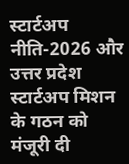स्टार्टअप नीति-2026 और उत्तर प्रदेश स्टार्टअप मिशन के गठन को मंजूरी दी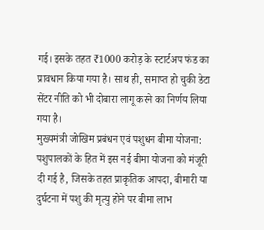गई। इसके तहत ₹1000 करोड़ के स्टार्टअप फंड का प्रावधान किया गया है। साथ ही, समाप्त हो चुकी डेटा सेंटर नीति को भी दोबारा लागू करने का निर्णय लिया गया है।
मुख्यमंत्री जोखिम प्रबंधन एवं पशुधन बीमा योजना: पशुपालकों के हित में इस नई बीमा योजना को मंजूरी दी गई है, जिसके तहत प्राकृतिक आपदा, बीमारी या दुर्घटना में पशु की मृत्यु होने पर बीमा लाभ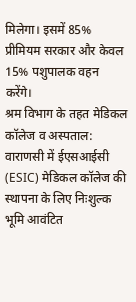मिलेगा। इसमें 85% प्रीमियम सरकार और केवल 15% पशुपालक वहन करेंगे।
श्रम विभाग के तहत मेडिकल कॉलेज व अस्पताल: वाराणसी में ईएसआईसी (ESIC) मेडिकल कॉलेज की स्थापना के लिए निःशुल्क भूमि आवंटित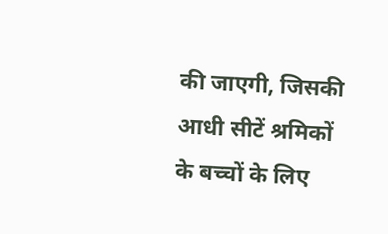की जाएगी, जिसकी आधी सीटें श्रमिकों के बच्चों के लिए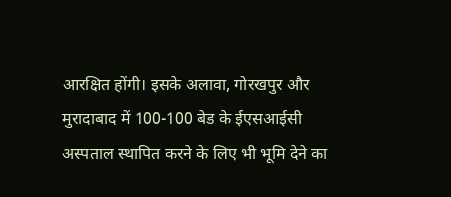आरक्षित होंगी। इसके अलावा, गोरखपुर और मुरादाबाद में 100-100 बेड के ईएसआईसी अस्पताल स्थापित करने के लिए भी भूमि देने का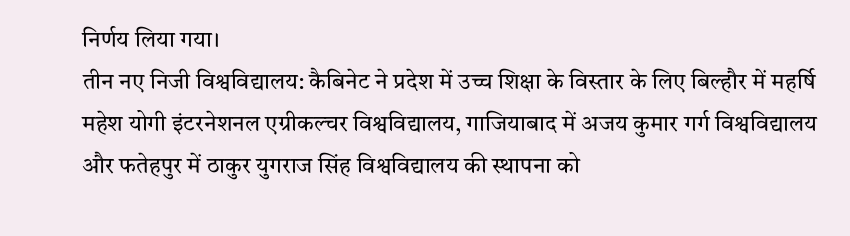निर्णय लिया गया।
तीन नए निजी विश्वविद्यालय: कैबिनेट ने प्रदेश में उच्च शिक्षा के विस्तार के लिए बिल्हौर में महर्षि महेश योगी इंटरनेशनल एग्रीकल्चर विश्वविद्यालय, गाजियाबाद में अजय कुमार गर्ग विश्वविद्यालय और फतेहपुर में ठाकुर युगराज सिंह विश्वविद्यालय की स्थापना को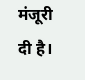मंजूरी दी है।